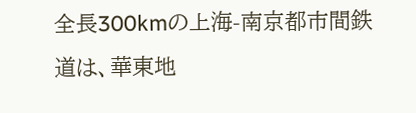全長300kmの上海-南京都市間鉄道は、華東地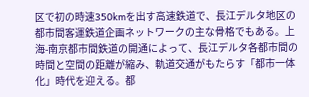区で初の時速350kmを出す高速鉄道で、長江デルタ地区の都市間客運鉄道企画ネットワークの主な骨格でもある。上海-南京都市間鉄道の開通によって、長江デルタ各都市間の時間と空間の距離が縮み、軌道交通がもたらす「都市一体化」時代を迎える。都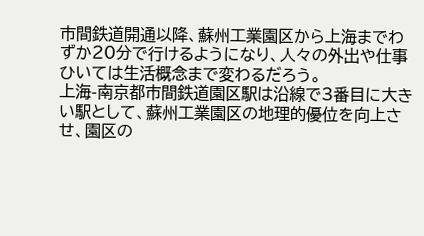市間鉄道開通以降、蘇州工業園区から上海までわずか20分で行けるようになり、人々の外出や仕事ひいては生活概念まで変わるだろう。
上海-南京都市間鉄道園区駅は沿線で3番目に大きい駅として、蘇州工業園区の地理的優位を向上させ、園区の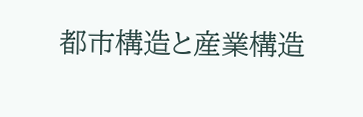都市構造と産業構造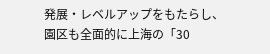発展・レベルアップをもたらし、園区も全面的に上海の「30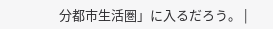分都市生活圏」に入るだろう。 |